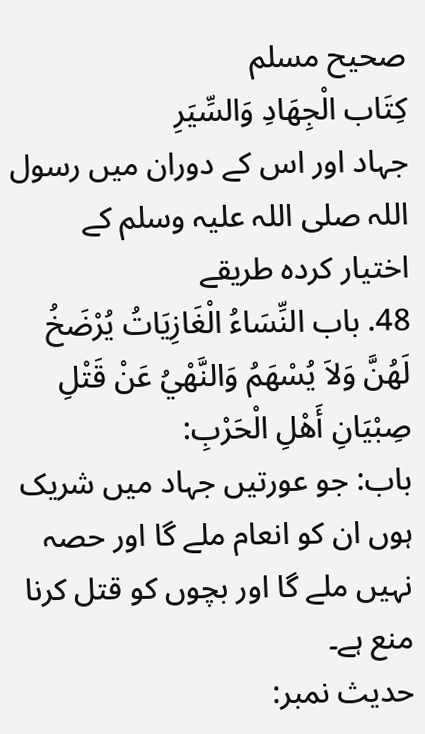صحيح مسلم
كِتَاب الْجِهَادِ وَالسِّيَرِ
جہاد اور اس کے دوران میں رسول اللہ صلی اللہ علیہ وسلم کے اختیار کردہ طریقے
48. باب النِّسَاءُ الْغَازِيَاتُ يُرْضَخُ لَهُنَّ وَلاَ يُسْهَمُ وَالنَّهْيُ عَنْ قَتْلِ صِبْيَانِ أَهْلِ الْحَرْبِ:
باب: جو عورتیں جہاد میں شریک ہوں ان کو انعام ملے گا اور حصہ نہیں ملے گا اور بچوں کو قتل کرنا منع ہے۔
حدیث نمبر: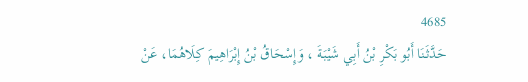4685
حَدَّثَنَا أَبُو بَكْرِ بْنُ أَبِي شَيْبَةَ ، وَإِسْحَاقُ بْنُ إِبْرَاهِيمَ كِلَاهُمَا، عَنْ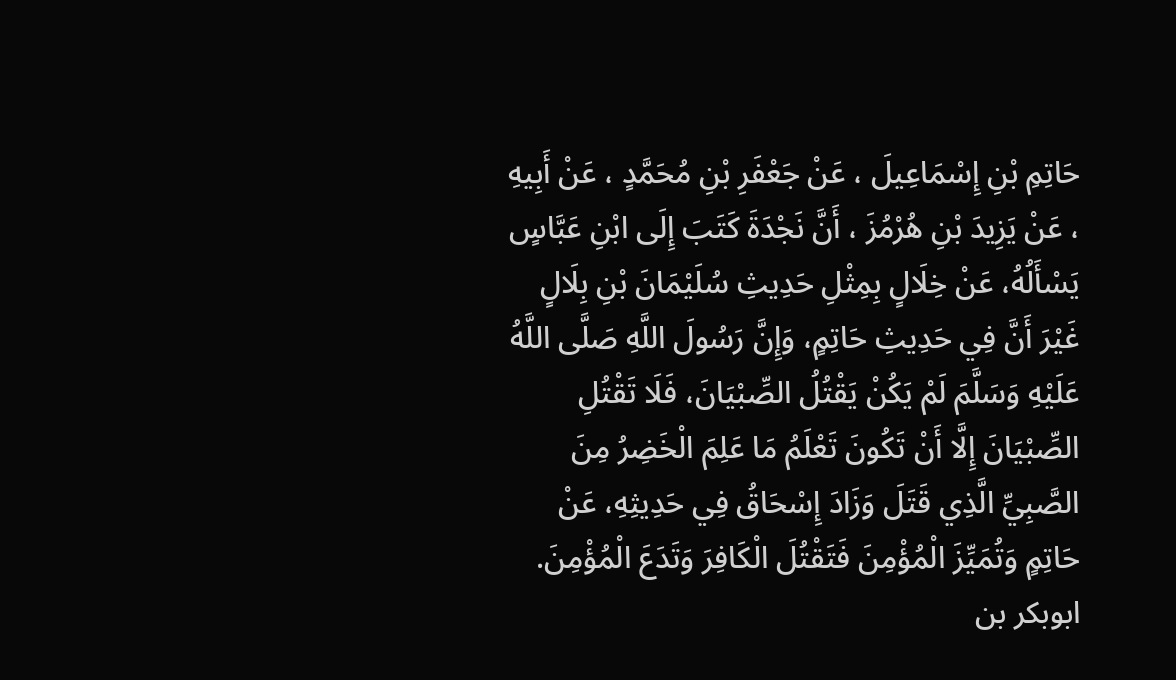حَاتِمِ بْنِ إِسْمَاعِيلَ ، عَنْ جَعْفَرِ بْنِ مُحَمَّدٍ ، عَنْ أَبِيهِ ، عَنْ يَزِيدَ بْنِ هُرْمُزَ ، أَنَّ نَجْدَةَ كَتَبَ إِلَى ابْنِ عَبَّاسٍ يَسْأَلُهُ، عَنْ خِلَالٍ بِمِثْلِ حَدِيثِ سُلَيْمَانَ بْنِ بِلَالٍ غَيْرَ أَنَّ فِي حَدِيثِ حَاتِمٍ، وَإِنَّ رَسُولَ اللَّهِ صَلَّى اللَّهُ عَلَيْهِ وَسَلَّمَ لَمْ يَكُنْ يَقْتُلُ الصِّبْيَانَ، فَلَا تَقْتُلِ الصِّبْيَانَ إِلَّا أَنْ تَكُونَ تَعْلَمُ مَا عَلِمَ الْخَضِرُ مِنَ الصَّبِيِّ الَّذِي قَتَلَ وَزَادَ إِسْحَاقُ فِي حَدِيثِهِ، عَنْ حَاتِمٍ وَتُمَيِّزَ الْمُؤْمِنَ فَتَقْتُلَ الْكَافِرَ وَتَدَعَ الْمُؤْمِنَ.
ابوبکر بن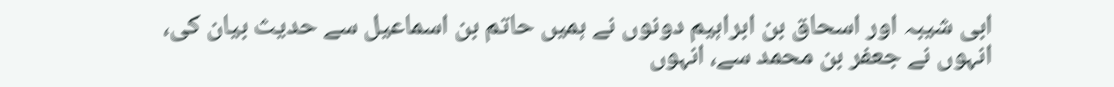ابی شیبہ اور اسحاق بن ابراہیم دونوں نے ہمیں حاتم بن اسماعیل سے حدیث بیان کی، انہوں نے جعفر بن محمد سے، انہوں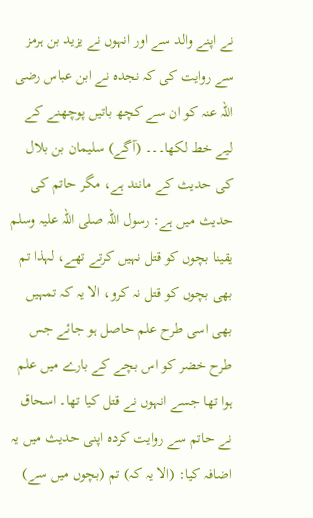نے اپنے والد سے اور انہوں نے یزید بن ہرمز سے روایت کی کہ نجدہ نے ابن عباس رضی اللہ عنہ کو ان سے کچھ باتیں پوچھنے کے لیے خط لکھا۔۔۔ (آگے) سلیمان بن بلال کی حدیث کے مانند ہے، مگر حاتم کی حدیث میں ہے: رسول اللہ صلی اللہ علیہ وسلم یقینا بچوں کو قتل نہیں کرتے تھے، لہذا تم بھی بچوں کو قتل نہ کرو، الا یہ کہ تمہیں بھی اسی طرح علم حاصل ہو جائے جس طرح خضر کو اس بچے کے بارے میں علم ہوا تھا جسے انہوں نے قتل کیا تھا۔ اسحاق نے حاتم سے روایت کردہ اپنی حدیث میں یہ اضافہ کیا: (الا یہ کہ) تم (بچوں میں سے)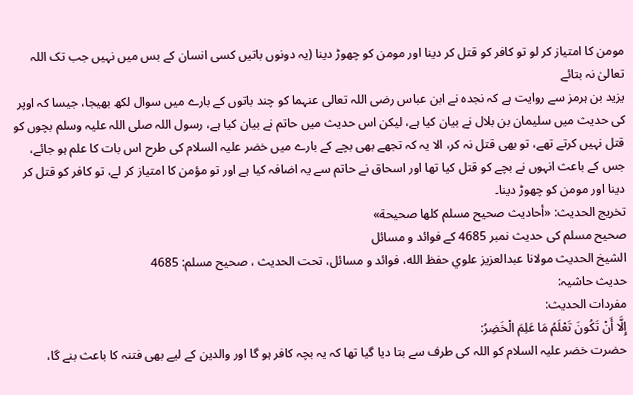مومن کا امتیاز کر لو تو کافر کو قتل کر دینا اور مومن کو چھوڑ دینا (یہ دونوں باتیں کسی انسان کے بس میں نہیں جب تک اللہ تعالیٰ نہ بتائے
یزید بن ہرمز سے روایت ہے کہ نجدہ نے ابن عباس رضی اللہ تعالی عنہما کو چند باتوں کے بارے میں سوال لکھ بھیجا، جیسا کہ اوپر کی حدیث میں سلیمان بن بلال نے بیان کیا ہے، لیکن اس حدیث میں حاتم نے بیان کیا ہے، رسول اللہ صلی اللہ علیہ وسلم بچوں کو قتل نہیں کرتے تھے، تو بھی قتل نہ کر، الا یہ کہ تجھے بھی بچے کے بارے میں خضر علیہ السلام کی طرح اس بات کا علم ہو جائے، جس کے باعث انہوں نے بچے کو قتل کیا تھا اور اسحاق نے حاتم سے یہ اضافہ کیا ہے اور تو مؤمن کا امتیاز کر لے، تو کافر کو قتل کر دینا اور مومن کو چھوڑ دینا۔
تخریج الحدیث: «أحاديث صحيح مسلم كلها صحيحة»
صحیح مسلم کی حدیث نمبر 4685 کے فوائد و مسائل
الشيخ الحديث مولانا عبدالعزيز علوي حفظ الله، فوائد و مسائل، تحت الحديث ، صحيح مسلم: 4685
حدیث حاشیہ:
مفردات الحدیث:
إِلَّا أَنْ تَكُونَ تَعْلَمُ مَا عَلِمَ الْخَضِرُ:
حضرت خضر علیہ السلام کو اللہ کی طرف سے بتا دیا گیا تھا کہ یہ بچہ کافر ہو گا اور والدین کے لیے بھی فتنہ کا باعث بنے گا،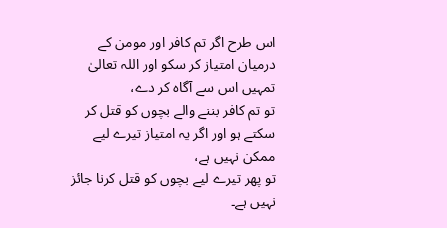اس طرح اگر تم کافر اور مومن کے درمیان امتیاز کر سکو اور اللہ تعالیٰ تمہیں اس سے آگاہ کر دے،
تو تم کافر بننے والے بچوں کو قتل کر سکتے ہو اور اگر یہ امتیاز تیرے لیے ممکن نہیں ہے،
تو پھر تیرے لیے بچوں کو قتل کرنا جائز نہیں ہے۔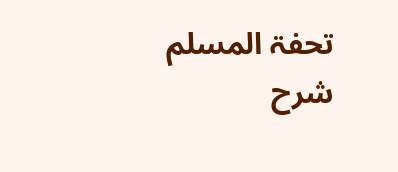تحفۃ المسلم شرح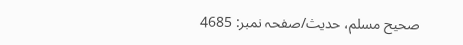صحیح مسلم، حدیث/صفحہ نمبر: 4685